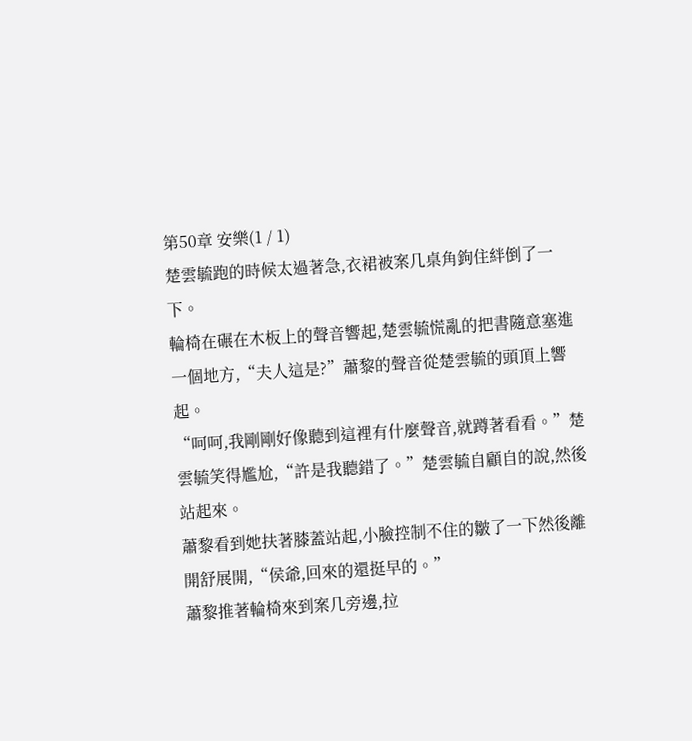第50章 安樂(1 / 1)
楚雲毓跑的時候太過著急,衣裙被案几桌角鉤住絆倒了一下。
輪椅在碾在木板上的聲音響起,楚雲毓慌亂的把書隨意塞進一個地方,“夫人這是?”蕭黎的聲音從楚雲毓的頭頂上響起。
“呵呵,我剛剛好像聽到這裡有什麼聲音,就蹲著看看。”楚雲毓笑得尷尬,“許是我聽錯了。”楚雲毓自顧自的說,然後站起來。
蕭黎看到她扶著膝蓋站起,小臉控制不住的皺了一下然後離開舒展開,“侯爺,回來的還挺早的。”
蕭黎推著輪椅來到案几旁邊,拉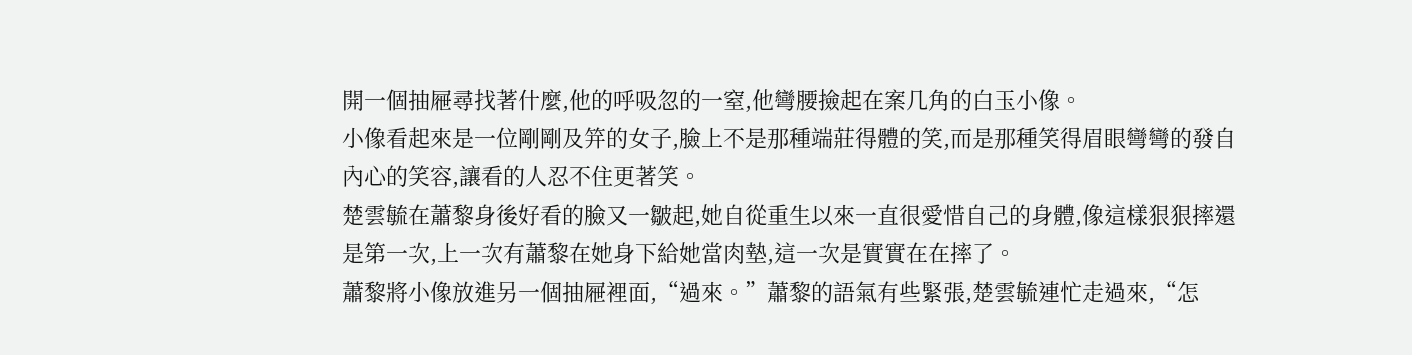開一個抽屜尋找著什麼,他的呼吸忽的一窒,他彎腰撿起在案几角的白玉小像。
小像看起來是一位剛剛及笄的女子,臉上不是那種端莊得體的笑,而是那種笑得眉眼彎彎的發自內心的笑容,讓看的人忍不住更著笑。
楚雲毓在蕭黎身後好看的臉又一皺起,她自從重生以來一直很愛惜自己的身體,像這樣狠狠摔還是第一次,上一次有蕭黎在她身下給她當肉墊,這一次是實實在在摔了。
蕭黎將小像放進另一個抽屜裡面,“過來。”蕭黎的語氣有些緊張,楚雲毓連忙走過來,“怎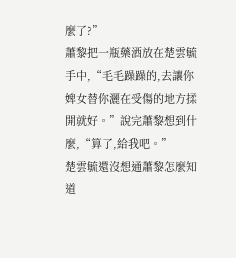麼了?”
蕭黎把一瓶藥酒放在楚雲毓手中,“毛毛躁躁的,去讓你婢女替你灑在受傷的地方揉開就好。”說完蕭黎想到什麼,“算了,給我吧。”
楚雲毓還沒想通蕭黎怎麼知道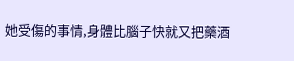她受傷的事情,身體比腦子快就又把藥酒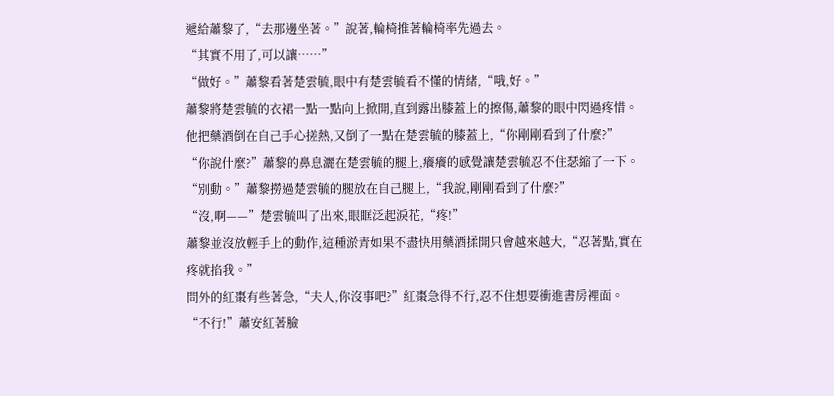遞給蕭黎了,“去那邊坐著。”說著,輪椅推著輪椅率先過去。
“其實不用了,可以讓……”
“做好。”蕭黎看著楚雲毓,眼中有楚雲毓看不懂的情緒,“哦,好。”
蕭黎將楚雲毓的衣裙一點一點向上掀開,直到露出膝蓋上的擦傷,蕭黎的眼中閃過疼惜。他把藥酒倒在自己手心搓熱,又倒了一點在楚雲毓的膝蓋上,“你剛剛看到了什麼?”
“你說什麼?”蕭黎的鼻息灑在楚雲毓的腿上,癢癢的感覺讓楚雲毓忍不住瑟縮了一下。“別動。”蕭黎撈過楚雲毓的腿放在自己腿上,“我說,剛剛看到了什麼?”
“沒,啊——”楚雲毓叫了出來,眼眶泛起淚花,“疼!”
蕭黎並沒放輕手上的動作,這種淤青如果不盡快用藥酒揉開只會越來越大,“忍著點,實在疼就掐我。”
問外的紅棗有些著急,“夫人,你沒事吧?”紅棗急得不行,忍不住想要衝進書房裡面。“不行!”蕭安紅著臉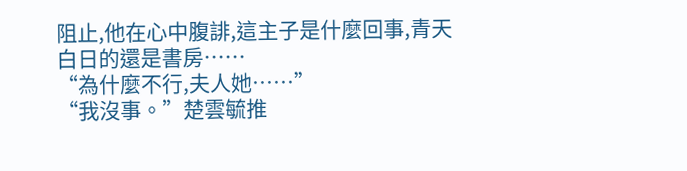阻止,他在心中腹誹,這主子是什麼回事,青天白日的還是書房……
“為什麼不行,夫人她……”
“我沒事。”楚雲毓推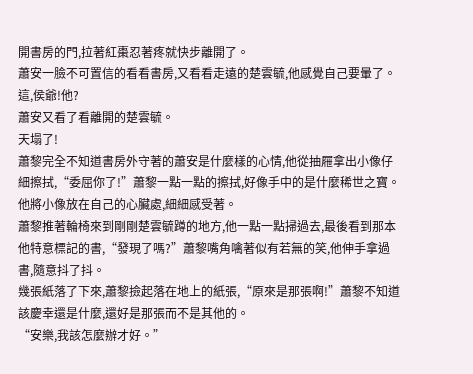開書房的門,拉著紅棗忍著疼就快步離開了。
蕭安一臉不可置信的看看書房,又看看走遠的楚雲毓,他感覺自己要暈了。
這,侯爺!他?
蕭安又看了看離開的楚雲毓。
天塌了!
蕭黎完全不知道書房外守著的蕭安是什麼樣的心情,他從抽屜拿出小像仔細擦拭,“委屈你了!”蕭黎一點一點的擦拭,好像手中的是什麼稀世之寶。他將小像放在自己的心臟處,細細感受著。
蕭黎推著輪椅來到剛剛楚雲毓蹲的地方,他一點一點掃過去,最後看到那本他特意標記的書,“發現了嗎?”蕭黎嘴角噙著似有若無的笑,他伸手拿過書,隨意抖了抖。
幾張紙落了下來,蕭黎撿起落在地上的紙張,“原來是那張啊!”蕭黎不知道該慶幸還是什麼,還好是那張而不是其他的。
“安樂,我該怎麼辦才好。”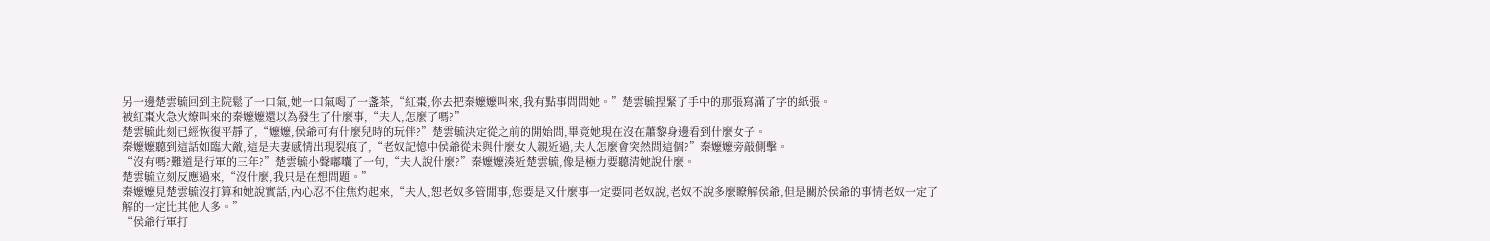另一邊楚雲毓回到主院鬆了一口氣,她一口氣喝了一盞茶,“紅棗,你去把秦嬤嬤叫來,我有點事問問她。”楚雲毓捏緊了手中的那張寫滿了字的紙張。
被紅棗火急火燎叫來的秦嬤嬤還以為發生了什麼事,“夫人,怎麼了嗎?”
楚雲毓此刻已經恢復平靜了,“嬤嬤,侯爺可有什麼兒時的玩伴?”楚雲毓決定從之前的開始問,畢竟她現在沒在蕭黎身邊看到什麼女子。
秦嬤嬤聽到這話如臨大敵,這是夫妻感情出現裂痕了,“老奴記憶中侯爺從未與什麼女人親近過,夫人怎麼會突然問這個?”秦嬤嬤旁敲側擊。
“沒有嗎?難道是行軍的三年?”楚雲毓小聲嘟囔了一句,“夫人說什麼?”秦嬤嬤湊近楚雲毓,像是極力要聽清她說什麼。
楚雲毓立刻反應過來,“沒什麼,我只是在想問題。”
秦嬤嬤見楚雲毓沒打算和她說實話,內心忍不住焦灼起來,“夫人,恕老奴多管閒事,您要是又什麼事一定要同老奴說,老奴不說多麼瞭解侯爺,但是關於侯爺的事情老奴一定了解的一定比其他人多。”
“侯爺行軍打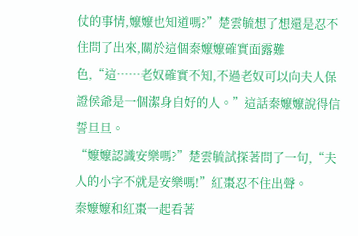仗的事情,嬤嬤也知道嗎?”楚雲毓想了想還是忍不住問了出來,關於這個秦嬤嬤確實面露難色,“這……老奴確實不知,不過老奴可以向夫人保證侯爺是一個潔身自好的人。”這話秦嬤嬤說得信誓旦旦。
“嬤嬤認識安樂嗎?”楚雲毓試探著問了一句,“夫人的小字不就是安樂嗎!”紅棗忍不住出聲。
秦嬤嬤和紅棗一起看著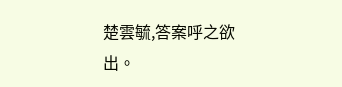楚雲毓,答案呼之欲出。